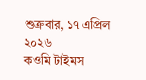শুক্রবার, ১৭ এপ্রিল ২০২৬
কওমি টাইমস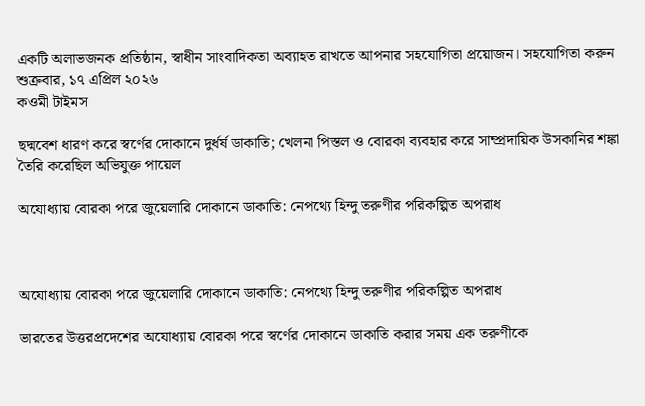একটি অলাভজনক প্রতিষ্ঠান, স্বাধীন সাংবাদিকতা অব্যাহত রাখতে আপনার সহযোগিতা প্রয়োজন। সহযোগিতা করুন
শুক্রবার, ১৭ এপ্রিল ২০২৬
কওমী টাইমস

ছদ্মবেশ ধারণ করে স্বর্ণের দোকানে দুর্ধর্ষ ডাকাতি; খেলনা পিস্তল ও বোরকা ব্যবহার করে সাম্প্রদায়িক উসকানির শঙ্কা তৈরি করেছিল অভিযুক্ত পায়েল

অযোধ্যায় বোরকা পরে জুয়েলারি দোকানে ডাকাতি: নেপথ্যে হিন্দু তরুণীর পরিকল্পিত অপরাধ



অযোধ্যায় বোরকা পরে জুয়েলারি দোকানে ডাকাতি: নেপথ্যে হিন্দু তরুণীর পরিকল্পিত অপরাধ

ভারতের উত্তরপ্রদেশের অযোধ্যায় বোরকা পরে স্বর্ণের দোকানে ডাকাতি করার সময় এক তরুণীকে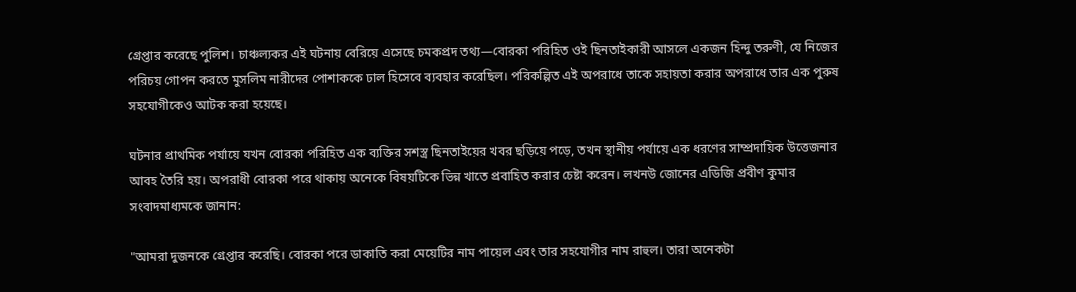গ্রেপ্তার করেছে পুলিশ। চাঞ্চল্যকর এই ঘটনায় বেরিয়ে এসেছে চমকপ্রদ তথ্য—বোরকা পরিহিত ওই ছিনতাইকারী আসলে একজন হিন্দু তরুণী, যে নিজের পরিচয় গোপন করতে মুসলিম নারীদের পোশাককে ঢাল হিসেবে ব্যবহার করেছিল। পরিকল্পিত এই অপরাধে তাকে সহায়তা করার অপরাধে তার এক পুরুষ সহযোগীকেও আটক করা হয়েছে।

ঘটনার প্রাথমিক পর্যায়ে যখন বোরকা পরিহিত এক ব্যক্তির সশস্ত্র ছিনতাইয়ের খবর ছড়িয়ে পড়ে, তখন স্থানীয় পর্যায়ে এক ধরণের সাম্প্রদায়িক উত্তেজনার আবহ তৈরি হয়। অপরাধী বোরকা পরে থাকায় অনেকে বিষয়টিকে ভিন্ন খাতে প্রবাহিত করার চেষ্টা করেন। লখনউ জোনের এডিজি প্রবীণ কুমার সংবাদমাধ্যমকে জানান:

"আমরা দুজনকে গ্রেপ্তার করেছি। বোরকা পরে ডাকাতি করা মেয়েটির নাম পায়েল এবং তার সহযোগীর নাম রাহুল। তারা অনেকটা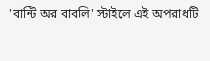'বান্টি অর বাবলি' স্টাইলে এই অপরাধটি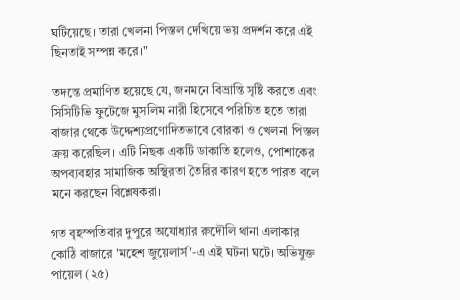ঘটিয়েছে। তারা খেলনা পিস্তল দেখিয়ে ভয় প্রদর্শন করে এই ছিনতাই সম্পন্ন করে।"

তদন্তে প্রমাণিত হয়েছে যে, জনমনে বিভ্রান্তি সৃষ্টি করতে এবং সিসিটিভি ফুটেজে মুসলিম নারী হিসেবে পরিচিত হতে তারা বাজার থেকে উদ্দেশ্যপ্রণোদিতভাবে বোরকা ও খেলনা পিস্তল ক্রয় করেছিল। এটি নিছক একটি ডাকাতি হলেও, পোশাকের অপব্যবহার সামাজিক অস্থিরতা তৈরির কারণ হতে পারত বলে মনে করছেন বিশ্লেষকরা।

গত বৃহস্পতিবার দুপুরে অযোধ্যার রুদৌলি থানা এলাকার কোঠি বাজারে 'মহেশ জুয়েলার্স'-এ এই ঘটনা ঘটে। অভিযুক্ত পায়েল (২৫)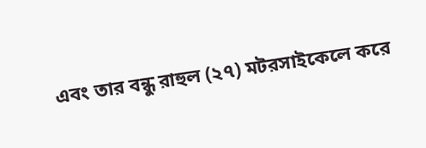এবং তার বন্ধু রাহুল (২৭) মটরসাইকেলে করে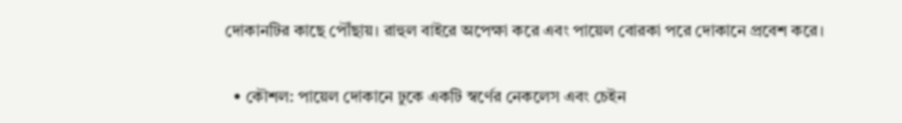দোকানটির কাছে পৌঁছায়। রাহুল বাইরে অপেক্ষা করে এবং পায়েল বোরকা পরে দোকানে প্রবেশ করে।

  • কৌশল: পায়েল দোকানে ঢুকে একটি স্বর্ণের নেকলেস এবং চেইন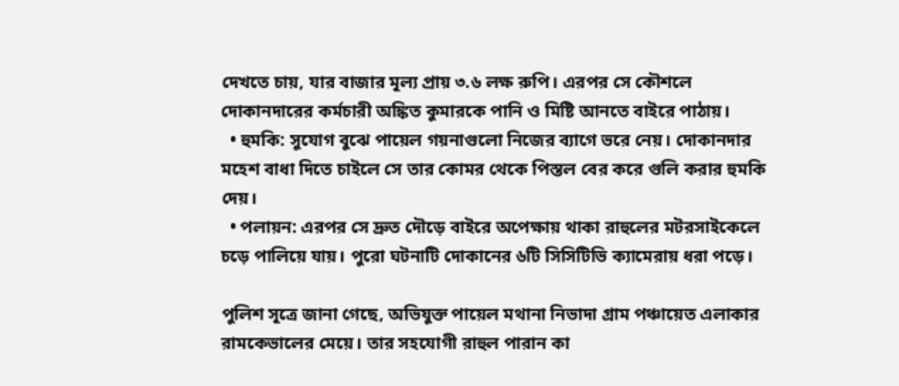দেখতে চায়, যার বাজার মূল্য প্রায় ৩.৬ লক্ষ রুপি। এরপর সে কৌশলে দোকানদারের কর্মচারী অঙ্কিত কুমারকে পানি ও মিষ্টি আনতে বাইরে পাঠায়।
  • হুমকি: সুযোগ বুঝে পায়েল গয়নাগুলো নিজের ব্যাগে ভরে নেয়। দোকানদার মহেশ বাধা দিতে চাইলে সে তার কোমর থেকে পিস্তল বের করে গুলি করার হুমকি দেয়।
  • পলায়ন: এরপর সে দ্রুত দৌড়ে বাইরে অপেক্ষায় থাকা রাহুলের মটরসাইকেলে চড়ে পালিয়ে যায়। পুরো ঘটনাটি দোকানের ৬টি সিসিটিভি ক্যামেরায় ধরা পড়ে।

পুলিশ সূত্রে জানা গেছে, অভিযুক্ত পায়েল মথানা নিভাদা গ্রাম পঞ্চায়েত এলাকার রামকেভালের মেয়ে। তার সহযোগী রাহুল পারান কা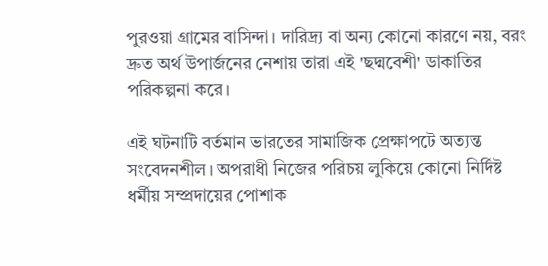পুরওয়া গ্রামের বাসিন্দা। দারিদ্র্য বা অন্য কোনো কারণে নয়, বরং দ্রুত অর্থ উপার্জনের নেশায় তারা এই 'ছদ্মবেশী' ডাকাতির পরিকল্পনা করে।

এই ঘটনাটি বর্তমান ভারতের সামাজিক প্রেক্ষাপটে অত্যন্ত সংবেদনশীল। অপরাধী নিজের পরিচয় লুকিয়ে কোনো নির্দিষ্ট ধর্মীয় সম্প্রদায়ের পোশাক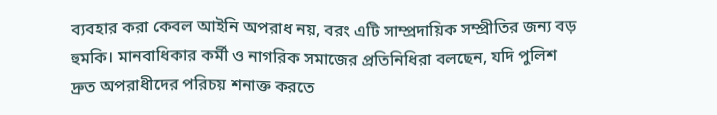ব্যবহার করা কেবল আইনি অপরাধ নয়, বরং এটি সাম্প্রদায়িক সম্প্রীতির জন্য বড় হুমকি। মানবাধিকার কর্মী ও নাগরিক সমাজের প্রতিনিধিরা বলছেন, যদি পুলিশ দ্রুত অপরাধীদের পরিচয় শনাক্ত করতে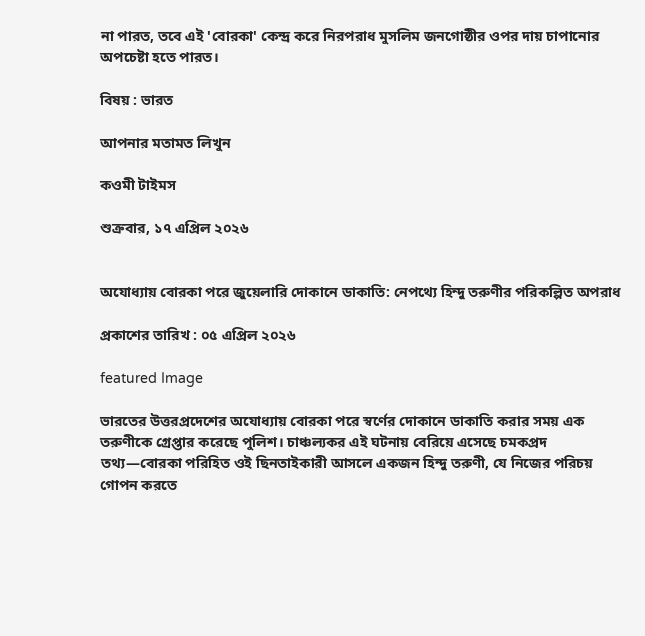না পারত, তবে এই 'বোরকা' কেন্দ্র করে নিরপরাধ মুসলিম জনগোষ্ঠীর ওপর দায় চাপানোর অপচেষ্টা হতে পারত।

বিষয় : ভারত

আপনার মতামত লিখুন

কওমী টাইমস

শুক্রবার, ১৭ এপ্রিল ২০২৬


অযোধ্যায় বোরকা পরে জুয়েলারি দোকানে ডাকাতি: নেপথ্যে হিন্দু তরুণীর পরিকল্পিত অপরাধ

প্রকাশের তারিখ : ০৫ এপ্রিল ২০২৬

featured Image

ভারতের উত্তরপ্রদেশের অযোধ্যায় বোরকা পরে স্বর্ণের দোকানে ডাকাতি করার সময় এক তরুণীকে গ্রেপ্তার করেছে পুলিশ। চাঞ্চল্যকর এই ঘটনায় বেরিয়ে এসেছে চমকপ্রদ তথ্য—বোরকা পরিহিত ওই ছিনতাইকারী আসলে একজন হিন্দু তরুণী, যে নিজের পরিচয় গোপন করতে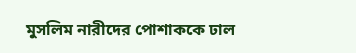মুসলিম নারীদের পোশাককে ঢাল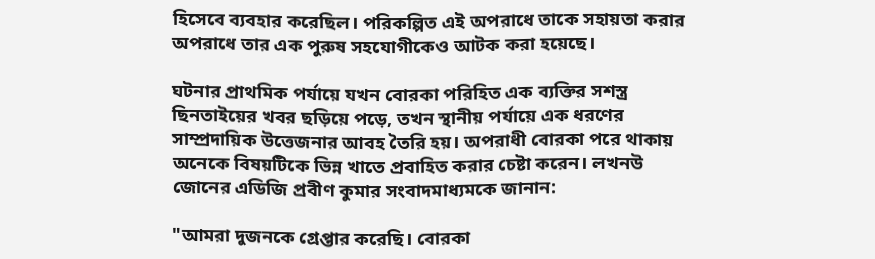হিসেবে ব্যবহার করেছিল। পরিকল্পিত এই অপরাধে তাকে সহায়তা করার অপরাধে তার এক পুরুষ সহযোগীকেও আটক করা হয়েছে।

ঘটনার প্রাথমিক পর্যায়ে যখন বোরকা পরিহিত এক ব্যক্তির সশস্ত্র ছিনতাইয়ের খবর ছড়িয়ে পড়ে, তখন স্থানীয় পর্যায়ে এক ধরণের সাম্প্রদায়িক উত্তেজনার আবহ তৈরি হয়। অপরাধী বোরকা পরে থাকায় অনেকে বিষয়টিকে ভিন্ন খাতে প্রবাহিত করার চেষ্টা করেন। লখনউ জোনের এডিজি প্রবীণ কুমার সংবাদমাধ্যমকে জানান:

"আমরা দুজনকে গ্রেপ্তার করেছি। বোরকা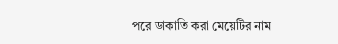পরে ডাকাতি করা মেয়েটির নাম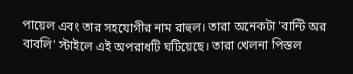পায়েল এবং তার সহযোগীর নাম রাহুল। তারা অনেকটা 'বান্টি অর বাবলি' স্টাইলে এই অপরাধটি ঘটিয়েছে। তারা খেলনা পিস্তল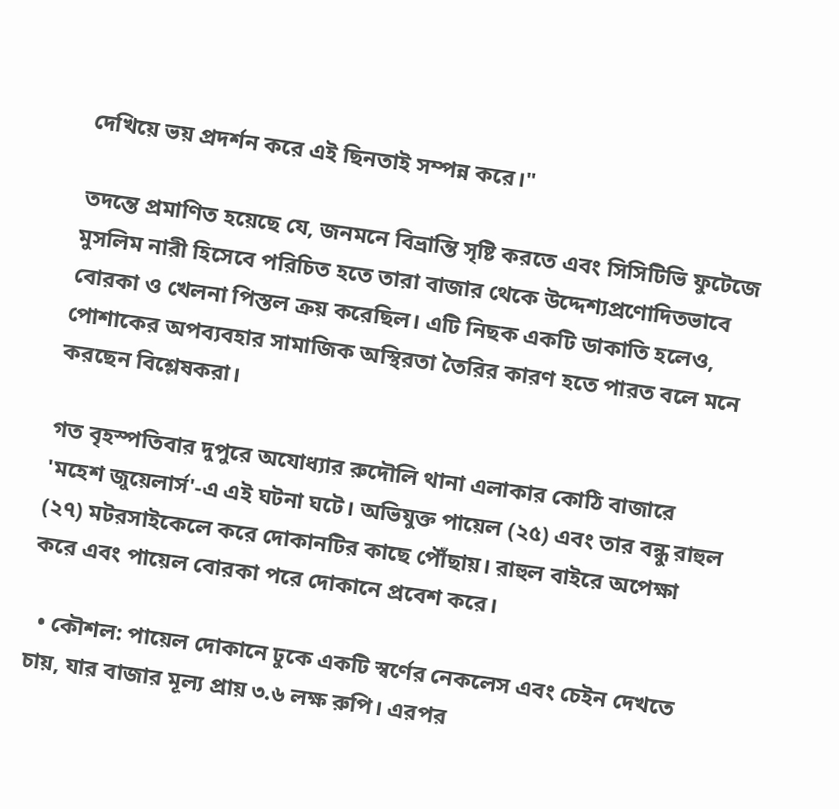দেখিয়ে ভয় প্রদর্শন করে এই ছিনতাই সম্পন্ন করে।"

তদন্তে প্রমাণিত হয়েছে যে, জনমনে বিভ্রান্তি সৃষ্টি করতে এবং সিসিটিভি ফুটেজে মুসলিম নারী হিসেবে পরিচিত হতে তারা বাজার থেকে উদ্দেশ্যপ্রণোদিতভাবে বোরকা ও খেলনা পিস্তল ক্রয় করেছিল। এটি নিছক একটি ডাকাতি হলেও, পোশাকের অপব্যবহার সামাজিক অস্থিরতা তৈরির কারণ হতে পারত বলে মনে করছেন বিশ্লেষকরা।

গত বৃহস্পতিবার দুপুরে অযোধ্যার রুদৌলি থানা এলাকার কোঠি বাজারে 'মহেশ জুয়েলার্স'-এ এই ঘটনা ঘটে। অভিযুক্ত পায়েল (২৫) এবং তার বন্ধু রাহুল (২৭) মটরসাইকেলে করে দোকানটির কাছে পৌঁছায়। রাহুল বাইরে অপেক্ষা করে এবং পায়েল বোরকা পরে দোকানে প্রবেশ করে।

  • কৌশল: পায়েল দোকানে ঢুকে একটি স্বর্ণের নেকলেস এবং চেইন দেখতে চায়, যার বাজার মূল্য প্রায় ৩.৬ লক্ষ রুপি। এরপর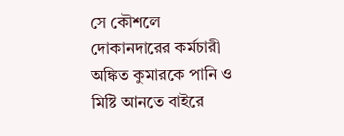সে কৌশলে দোকানদারের কর্মচারী অঙ্কিত কুমারকে পানি ও মিষ্টি আনতে বাইরে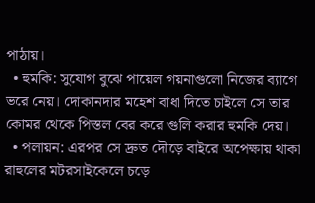পাঠায়।
  • হুমকি: সুযোগ বুঝে পায়েল গয়নাগুলো নিজের ব্যাগে ভরে নেয়। দোকানদার মহেশ বাধা দিতে চাইলে সে তার কোমর থেকে পিস্তল বের করে গুলি করার হুমকি দেয়।
  • পলায়ন: এরপর সে দ্রুত দৌড়ে বাইরে অপেক্ষায় থাকা রাহুলের মটরসাইকেলে চড়ে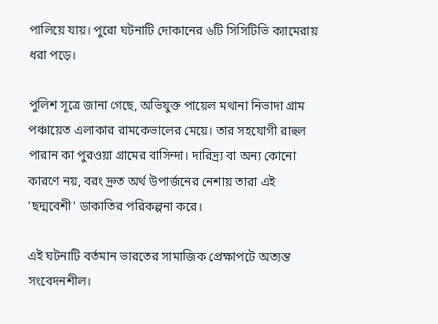পালিয়ে যায়। পুরো ঘটনাটি দোকানের ৬টি সিসিটিভি ক্যামেরায় ধরা পড়ে।

পুলিশ সূত্রে জানা গেছে, অভিযুক্ত পায়েল মথানা নিভাদা গ্রাম পঞ্চায়েত এলাকার রামকেভালের মেয়ে। তার সহযোগী রাহুল পারান কা পুরওয়া গ্রামের বাসিন্দা। দারিদ্র্য বা অন্য কোনো কারণে নয়, বরং দ্রুত অর্থ উপার্জনের নেশায় তারা এই 'ছদ্মবেশী' ডাকাতির পরিকল্পনা করে।

এই ঘটনাটি বর্তমান ভারতের সামাজিক প্রেক্ষাপটে অত্যন্ত সংবেদনশীল।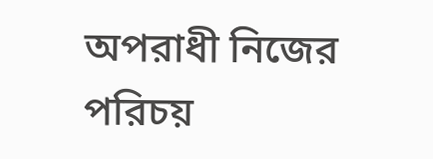অপরাধী নিজের পরিচয়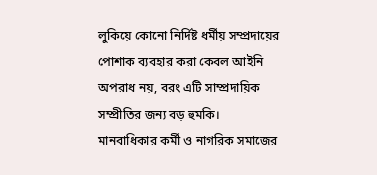লুকিয়ে কোনো নির্দিষ্ট ধর্মীয় সম্প্রদায়ের পোশাক ব্যবহার করা কেবল আইনি অপরাধ নয়, বরং এটি সাম্প্রদায়িক সম্প্রীতির জন্য বড় হুমকি। মানবাধিকার কর্মী ও নাগরিক সমাজের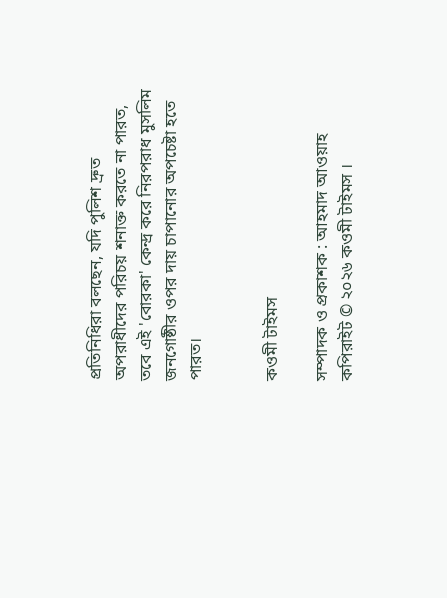প্রতিনিধিরা বলছেন, যদি পুলিশ দ্রুত অপরাধীদের পরিচয় শনাক্ত করতে না পারত, তবে এই 'বোরকা' কেন্দ্র করে নিরপরাধ মুসলিম জনগোষ্ঠীর ওপর দায় চাপানোর অপচেষ্টা হতে পারত।


কওমী টাইমস

সম্পাদক ও প্রকাশক : আহমাদ আওয়াহ
কপিরাইট © ২০২৬ কওমী টাইমস ।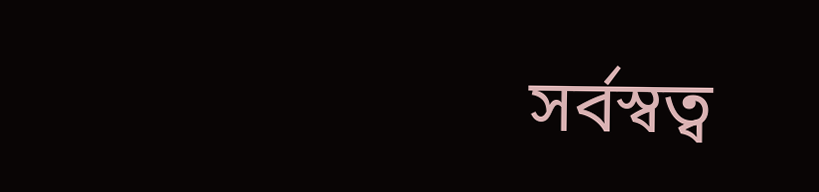সর্বস্বত্ব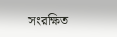সংরক্ষিত